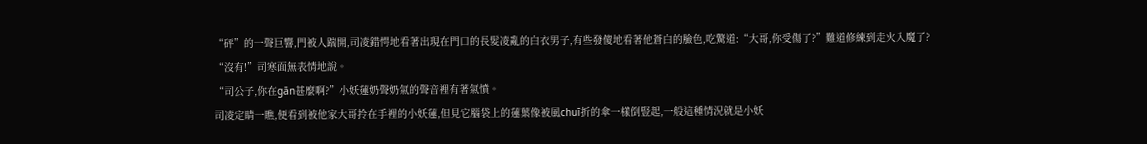“砰”的一聲巨響,門被人踹開,司凌錯愕地看著出現在門口的長髮凌亂的白衣男子,有些發傻地看著他蒼白的臉色,吃驚道:“大哥,你受傷了?”難道修練到走火入魔了?
“沒有!”司寒面無表情地說。
“司公子,你在gān甚麼啊?”小妖蓮奶聲奶氣的聲音裡有著氣憤。
司凌定睛一瞧,便看到被他家大哥拎在手裡的小妖蓮,但見它腦袋上的蓮葉像被風chuī折的傘一樣倒豎起,一般這種情況就是小妖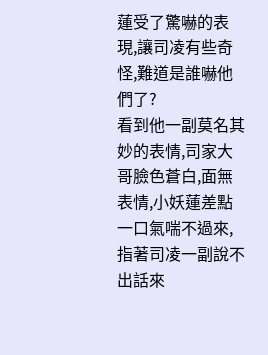蓮受了驚嚇的表現,讓司凌有些奇怪,難道是誰嚇他們了?
看到他一副莫名其妙的表情,司家大哥臉色蒼白,面無表情,小妖蓮差點一口氣喘不過來,指著司凌一副說不出話來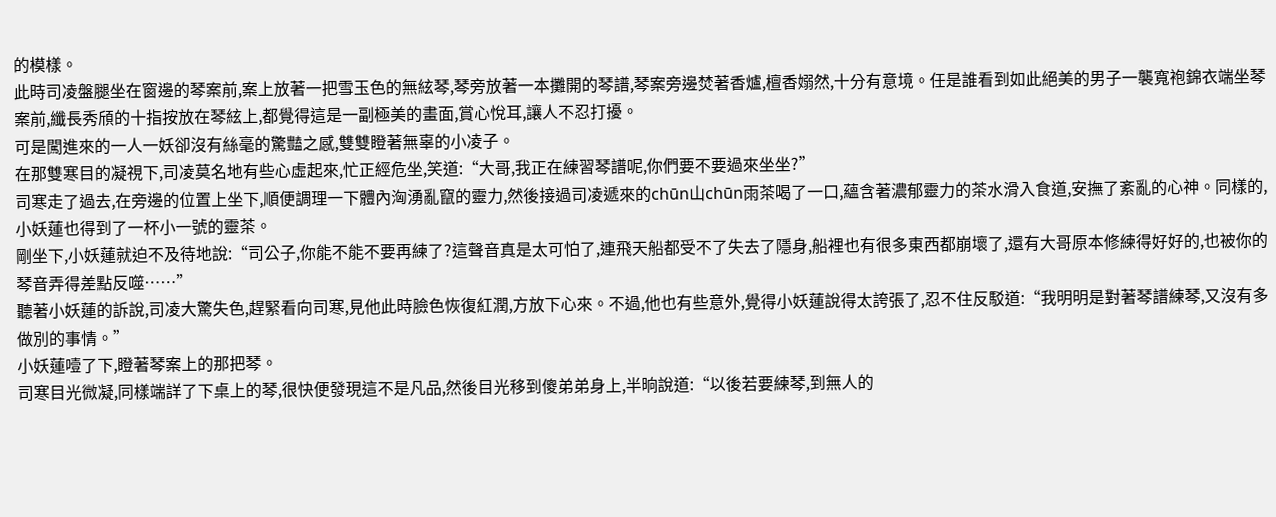的模樣。
此時司凌盤腿坐在窗邊的琴案前,案上放著一把雪玉色的無絃琴,琴旁放著一本攤開的琴譜,琴案旁邊焚著香爐,檀香嫋然,十分有意境。任是誰看到如此絕美的男子一襲寬袍錦衣端坐琴案前,纖長秀頎的十指按放在琴絃上,都覺得這是一副極美的畫面,賞心悅耳,讓人不忍打擾。
可是闖進來的一人一妖卻沒有絲毫的驚豔之感,雙雙瞪著無辜的小凌子。
在那雙寒目的凝視下,司凌莫名地有些心虛起來,忙正經危坐,笑道:“大哥,我正在練習琴譜呢,你們要不要過來坐坐?”
司寒走了過去,在旁邊的位置上坐下,順便調理一下體內洶湧亂竄的靈力,然後接過司凌遞來的chūn山chūn雨茶喝了一口,蘊含著濃郁靈力的茶水滑入食道,安撫了紊亂的心神。同樣的,小妖蓮也得到了一杯小一號的靈茶。
剛坐下,小妖蓮就迫不及待地說:“司公子,你能不能不要再練了?這聲音真是太可怕了,連飛天船都受不了失去了隱身,船裡也有很多東西都崩壞了,還有大哥原本修練得好好的,也被你的琴音弄得差點反噬……”
聽著小妖蓮的訴說,司凌大驚失色,趕緊看向司寒,見他此時臉色恢復紅潤,方放下心來。不過,他也有些意外,覺得小妖蓮說得太誇張了,忍不住反駁道:“我明明是對著琴譜練琴,又沒有多做別的事情。”
小妖蓮噎了下,瞪著琴案上的那把琴。
司寒目光微凝,同樣端詳了下桌上的琴,很快便發現這不是凡品,然後目光移到傻弟弟身上,半晌說道:“以後若要練琴,到無人的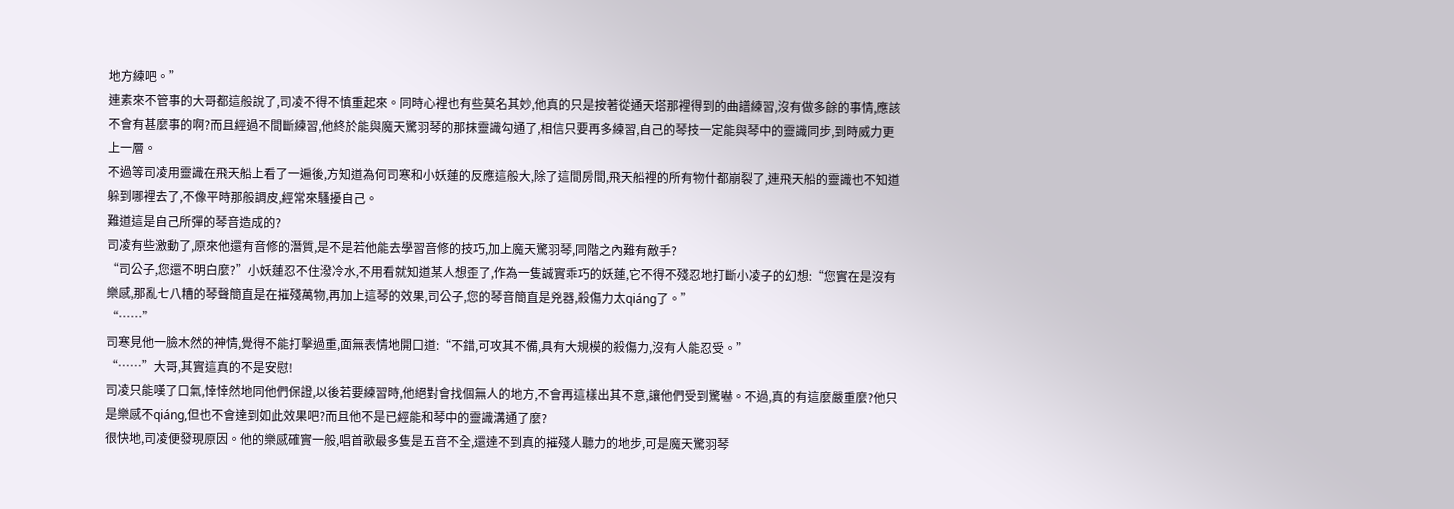地方練吧。”
連素來不管事的大哥都這般說了,司凌不得不慎重起來。同時心裡也有些莫名其妙,他真的只是按著從通天塔那裡得到的曲譜練習,沒有做多餘的事情,應該不會有甚麼事的啊?而且經過不間斷練習,他終於能與魔天驚羽琴的那抹靈識勾通了,相信只要再多練習,自己的琴技一定能與琴中的靈識同步,到時威力更上一層。
不過等司凌用靈識在飛天船上看了一遍後,方知道為何司寒和小妖蓮的反應這般大,除了這間房間,飛天船裡的所有物什都崩裂了,連飛天船的靈識也不知道躲到哪裡去了,不像平時那般調皮,經常來騷擾自己。
難道這是自己所彈的琴音造成的?
司凌有些激動了,原來他還有音修的潛質,是不是若他能去學習音修的技巧,加上魔天驚羽琴,同階之內難有敵手?
“司公子,您還不明白麼?”小妖蓮忍不住潑冷水,不用看就知道某人想歪了,作為一隻誠實乖巧的妖蓮,它不得不殘忍地打斷小凌子的幻想:“您實在是沒有樂感,那亂七八糟的琴聲簡直是在摧殘萬物,再加上這琴的效果,司公子,您的琴音簡直是兇器,殺傷力太qiáng了。”
“……”
司寒見他一臉木然的神情,覺得不能打擊過重,面無表情地開口道:“不錯,可攻其不備,具有大規模的殺傷力,沒有人能忍受。”
“……”大哥,其實這真的不是安慰!
司凌只能嘆了口氣,悻悻然地同他們保證,以後若要練習時,他絕對會找個無人的地方,不會再這樣出其不意,讓他們受到驚嚇。不過,真的有這麼嚴重麼?他只是樂感不qiáng,但也不會達到如此效果吧?而且他不是已經能和琴中的靈識溝通了麼?
很快地,司凌便發現原因。他的樂感確實一般,唱首歌最多隻是五音不全,還達不到真的摧殘人聽力的地步,可是魔天驚羽琴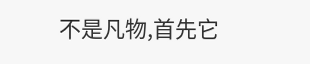不是凡物,首先它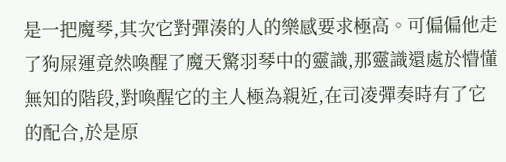是一把魔琴,其次它對彈湊的人的樂感要求極高。可偏偏他走了狗屎運竟然喚醒了魔天驚羽琴中的靈識,那靈識還處於懵懂無知的階段,對喚醒它的主人極為親近,在司凌彈奏時有了它的配合,於是原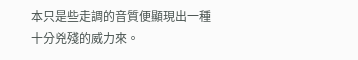本只是些走調的音質便顯現出一種十分兇殘的威力來。